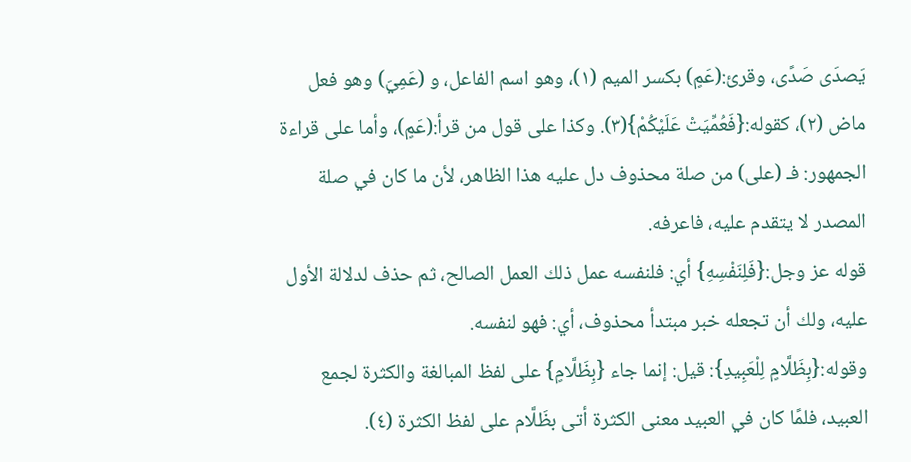يَصدَى صَدًى، وقرئ:(عَمٍ) بكسر الميم (١)، وهو اسم الفاعل، و (عَمِيَ) وهو فعل ماض (٢)، كقوله:{فَعُمِّيَتْ عَلَيْكُمْ}(٣). وكذا على قول من قرأ:(عَمٍ)، وأما على قراءة الجمهور: فـ (على) من صلة محذوف دل عليه هذا الظاهر، لأن ما كان في صلة المصدر لا يتقدم عليه، فاعرفه.
قوله عز وجل:{فَلِنَفْسِهِ} أي: فلنفسه عمل ذلك العمل الصالح، ثم حذف لدلالة الأول عليه، ولك أن تجعله خبر مبتدأ محذوف، أي: فهو لنفسه.
وقوله:{بِظَلَّامٍ لِلْعَبِيدِ}: قيل: إنما جاء {بِظَلَّامٍ} على لفظ المبالغة والكثرة لجمع العبيد، فلمًا كان في العبيد معنى الكثرة أتى بظَلَّام على لفظ الكثرة (٤).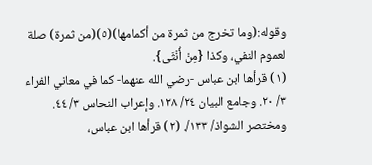وقوله:(وما تخرج من ثمرة من أكمامها)(٥)(من ثمرة) صلة لعموم النفي، وكذا {مِنْ أُنْثَى}.
(١) قرأها ابن عباس -رضي الله عنهما- كما في معاني الفراء ٣/ ٢٠. وجامع البيان ٢٤/ ١٢٨. وإعراب النحاس ٣/ ٤٤. ومختصر الشواذ/ ١٣٣/. (٢) قرأها ابن عباس،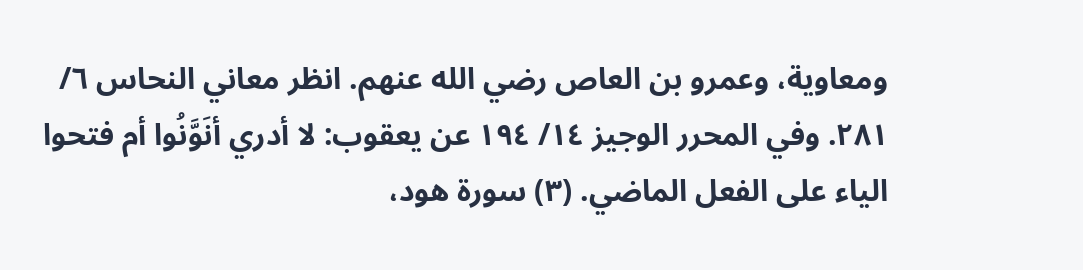ومعاوية، وعمرو بن العاص رضي الله عنهم. انظر معاني النحاس ٦/ ٢٨١. وفي المحرر الوجيز ١٤/ ١٩٤ عن يعقوب: لا أدري أنَوَّنُوا أم فتحوا الياء على الفعل الماضي. (٣) سورة هود،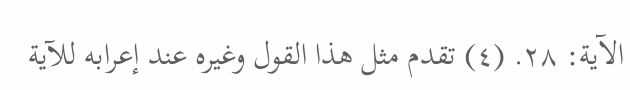الآية: ٢٨. (٤) تقدم مثل هذا القول وغيره عند إعرابه للآية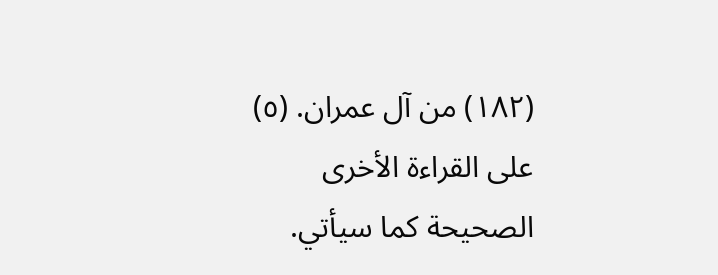(١٨٢) من آل عمران. (٥) على القراءة الأخرى الصحيحة كما سيأتي.